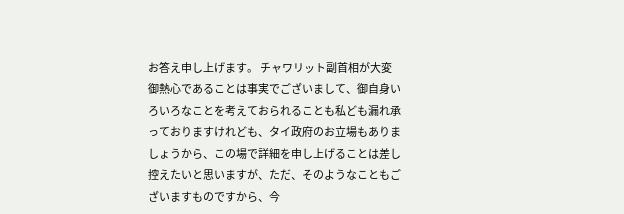お答え申し上げます。 チャワリット副首相が大変御熱心であることは事実でございまして、御自身いろいろなことを考えておられることも私ども漏れ承っておりますけれども、タイ政府のお立場もありましょうから、この場で詳細を申し上げることは差し控えたいと思いますが、ただ、そのようなこともございますものですから、今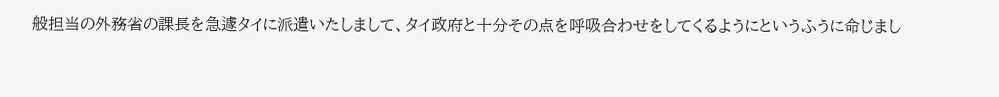般担当の外務省の課長を急遽タイに派遣いたしまして、タイ政府と十分その点を呼吸合わせをしてくるようにというふうに命じまし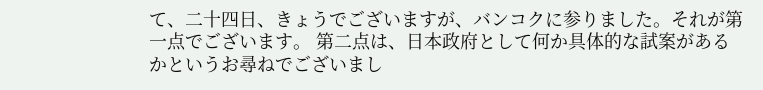て、二十四日、きょうでございますが、バンコクに参りました。それが第一点でございます。 第二点は、日本政府として何か具体的な試案があるかというお尋ねでございまし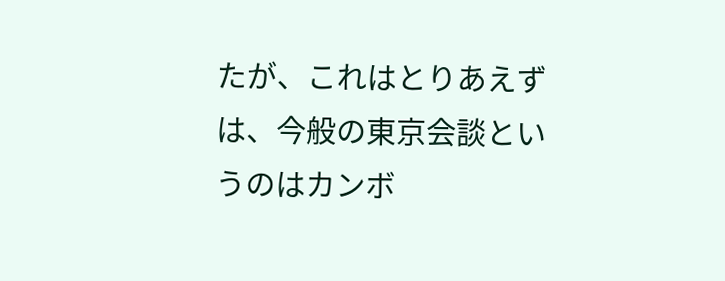たが、これはとりあえずは、今般の東京会談というのはカンボ